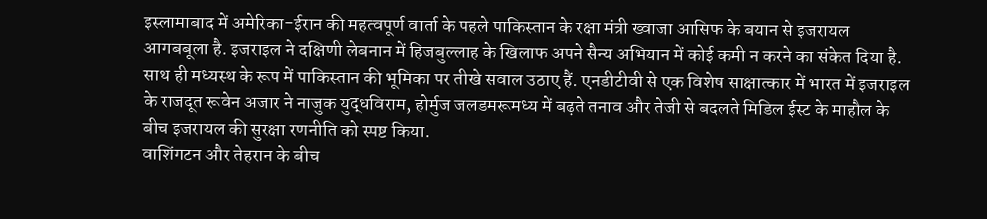इस्लामाबाद में अमेरिका-ईरान की महत्वपूर्ण वार्ता के पहले पाकिस्तान के रक्षा मंत्री ख्वाजा आसिफ के बयान से इजरायल आगबबूला है. इजराइल ने दक्षिणी लेबनान में हिजबुल्लाह के खिलाफ अपने सैन्य अभियान में कोई कमी न करने का संकेत दिया है. साथ ही मध्यस्थ के रूप में पाकिस्तान की भूमिका पर तीखे सवाल उठाए हैं. एनडीटीवी से एक विशेष साक्षात्कार में भारत में इजराइल के राजदूत रूवेन अजार ने नाजुक युद्धविराम, होर्मुज जलडमरूमध्य में बढ़ते तनाव और तेजी से बदलते मिडिल ईस्ट के माहौल के बीच इजरायल की सुरक्षा रणनीति को स्पष्ट किया.
वाशिंगटन और तेहरान के बीच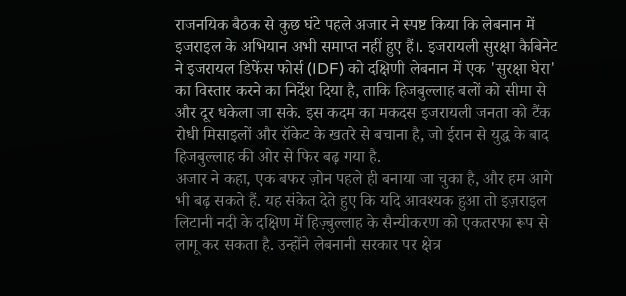राजनयिक बैठक से कुछ घंटे पहले अजार ने स्पष्ट किया कि लेबनान में इजराइल के अभियान अभी समाप्त नहीं हुए हैं।. इजरायली सुरक्षा कैबिनेट ने इजरायल डिफेंस फोर्स (IDF) को दक्षिणी लेबनान में एक 'सुरक्षा घेरा' का विस्तार करने का निर्देश दिया है, ताकि हिजबुल्लाह बलों को सीमा से और दूर धकेला जा सके. इस कदम का मकदस इजरायली जनता को टैंक रोधी मिसाइलों और रॉकेट के खतरे से बचाना है, जो ईरान से युद्ध के बाद हिजबुल्लाह की ओर से फिर बढ़ गया है.
अजार ने कहा, एक बफर ज़ोन पहले ही बनाया जा चुका है, और हम आगे भी बढ़ सकते हैं. यह संकेत देते हुए कि यदि आवश्यक हुआ तो इज़राइल लिटानी नदी के दक्षिण में हिज़्बुल्लाह के सैन्यीकरण को एकतरफा रूप से लागू कर सकता है. उन्होंने लेबनानी सरकार पर क्षेत्र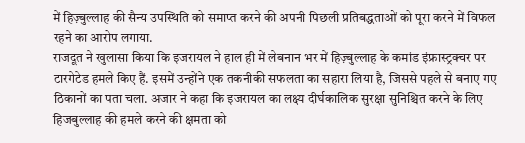में हिज़्बुल्लाह की सैन्य उपस्थिति को समाप्त करने की अपनी पिछली प्रतिबद्धताओं को पूरा करने में विफल रहने का आरोप लगाया.
राजदूत ने खुलासा किया कि इजरायल ने हाल ही में लेबनान भर में हिज़्बुल्लाह के कमांड इंफ्रास्ट्रक्चर पर टारगेटेड हमले किए हैं. इसमें उन्होंने एक तकनीकी सफलता का सहारा लिया है, जिससे पहले से बनाए गए ठिकानों का पता चला. अजार ने कहा कि इजरायल का लक्ष्य दीर्घकालिक सुरक्षा सुनिश्चित करने के लिए हिजबुल्लाह की हमले करने की क्षमता को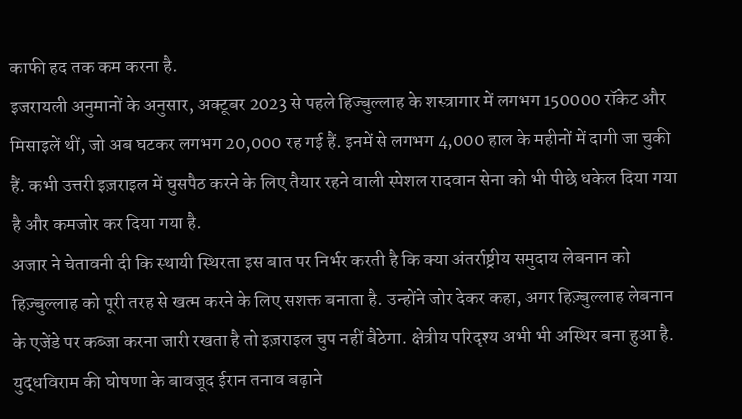काफी हद तक कम करना है.
इजरायली अनुमानों के अनुसार, अक्टूबर 2023 से पहले हिज्बुल्लाह के शस्त्रागार में लगभग 150000 रॉकेट और मिसाइलें थीं, जो अब घटकर लगभग 20,000 रह गई हैं. इनमें से लगभग 4,000 हाल के महीनों में दागी जा चुकी हैं. कभी उत्तरी इज़राइल में घुसपैठ करने के लिए तैयार रहने वाली स्पेशल रादवान सेना को भी पीछे धकेल दिया गया है और कमजोर कर दिया गया है.
अजार ने चेतावनी दी कि स्थायी स्थिरता इस बात पर निर्भर करती है कि क्या अंतर्राष्ट्रीय समुदाय लेबनान को हिज़्बुल्लाह को पूरी तरह से खत्म करने के लिए सशक्त बनाता है. उन्होंने जोर देकर कहा, अगर हिज़्बुल्लाह लेबनान के एजेंडे पर कब्जा करना जारी रखता है तो इज़राइल चुप नहीं बैठेगा. क्षेत्रीय परिदृश्य अभी भी अस्थिर बना हुआ है.
युद्धविराम की घोषणा के बावजूद ईरान तनाव बढ़ाने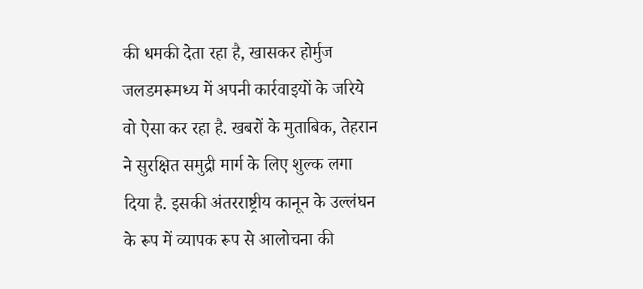की धमकी देता रहा है, खासकर होर्मुज जलडमरूमध्य में अपनी कार्रवाइयों के जरिये वो ऐसा कर रहा है. खबरों के मुताबिक, तेहरान ने सुरक्षित समुद्री मार्ग के लिए शुल्क लगा दिया है. इसकी अंतरराष्ट्रीय कानून के उल्लंघन के रूप में व्यापक रूप से आलोचना की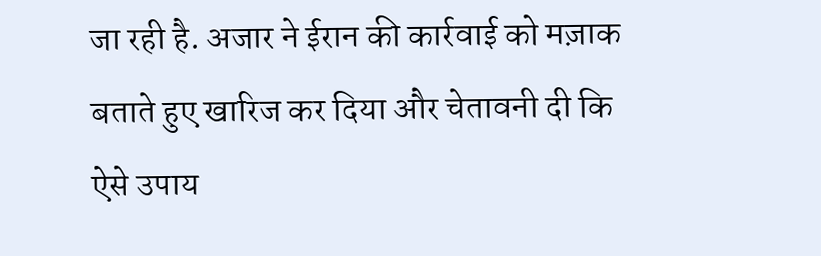जा रही है. अजार ने ईरान की कार्रवाई को मज़ाक बताते हुए खारिज कर दिया और चेतावनी दी कि ऐसे उपाय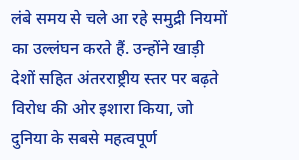लंबे समय से चले आ रहे समुद्री नियमों का उल्लंघन करते हैं. उन्होंने खाड़ी देशों सहित अंतरराष्ट्रीय स्तर पर बढ़ते विरोध की ओर इशारा किया, जो दुनिया के सबसे महत्वपूर्ण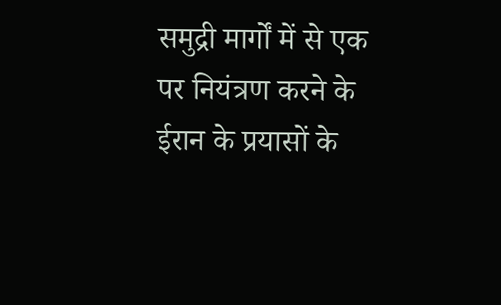समुद्री मार्गों में से एक पर नियंत्रण करने के ईरान के प्रयासों के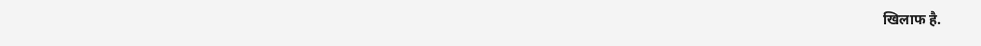खिलाफ है.